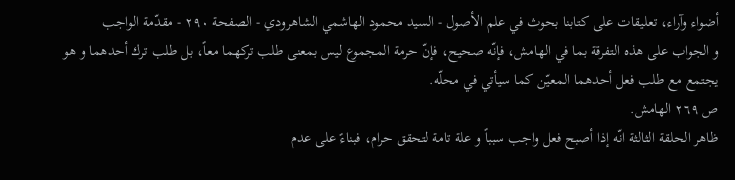أضواء وآراء، تعليقات على كتابنا بحوث في علم الأصول - السيد محمود الهاشمي الشاهرودي - الصفحة ٢٩٠ - مقدّمة الواجب
و الجواب على هذه التفرقة بما في الهامش، فإنّه صحيح، فإنّ حرمة المجموع ليس بمعنى طلب تركهما معاً، بل طلب ترك أحدهما و هو يجتمع مع طلب فعل أحدهما المعيّن كما سيأتي في محلّه.
ص ٢٦٩ الهامش.
ظاهر الحلقة الثالثة انّه إذا أصبح فعل واجب سبباً و علة تامة لتحقق حرام، فبناءً على عدم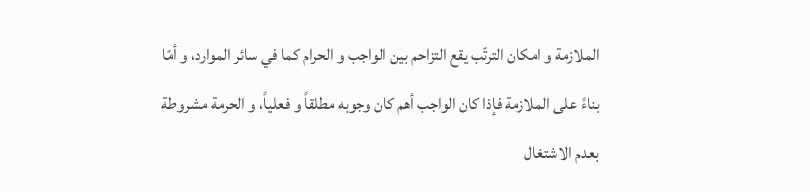الملازمة و امكان الترتّب يقع التزاحم بين الواجب و الحرام كما في سائر الموارد، و أمّا بناءً على الملازمة فإذا كان الواجب أهم كان وجوبه مطلقاً و فعلياً، و الحرمة مشروطة بعدم الاشتغال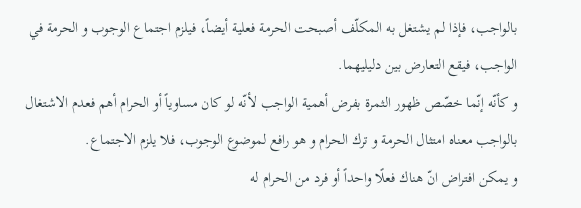بالواجب، فإذا لم يشتغل به المكلّف أصبحت الحرمة فعلية أيضاً، فيلزم اجتماع الوجوب و الحرمة في الواجب، فيقع التعارض بين دليليهما.
و كأنّه إنّما خصّص ظهور الثمرة بفرض أهمية الواجب لأنّه لو كان مساوياً أو الحرام أهم فعدم الاشتغال بالواجب معناه امتثال الحرمة و ترك الحرام و هو رافع لموضوع الوجوب، فلا يلزم الاجتماع.
و يمكن افتراض انّ هناك فعلًا واحداً أو فرد من الحرام له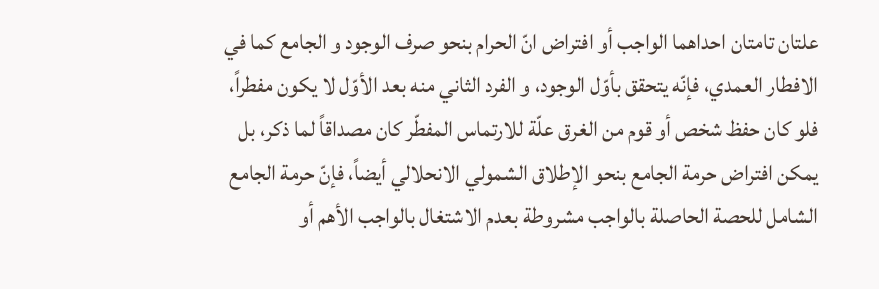علتان تامتان احداهما الواجب أو افتراض انّ الحرام بنحو صرف الوجود و الجامع كما في الافطار العمدي، فإنّه يتحقق بأوّل الوجود، و الفرد الثاني منه بعد الأوّل لا يكون مفطراً، فلو كان حفظ شخص أو قوم من الغرق علّة للارتماس المفطّر كان مصداقاً لما ذكر، بل يمكن افتراض حرمة الجامع بنحو الإطلاق الشمولي الانحلالي أيضاً، فإنّ حرمة الجامع الشامل للحصة الحاصلة بالواجب مشروطة بعدم الاشتغال بالواجب الأهم أو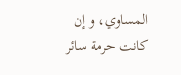المساوي، و إن كانت حرمة سائر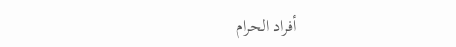أفراد الحرام